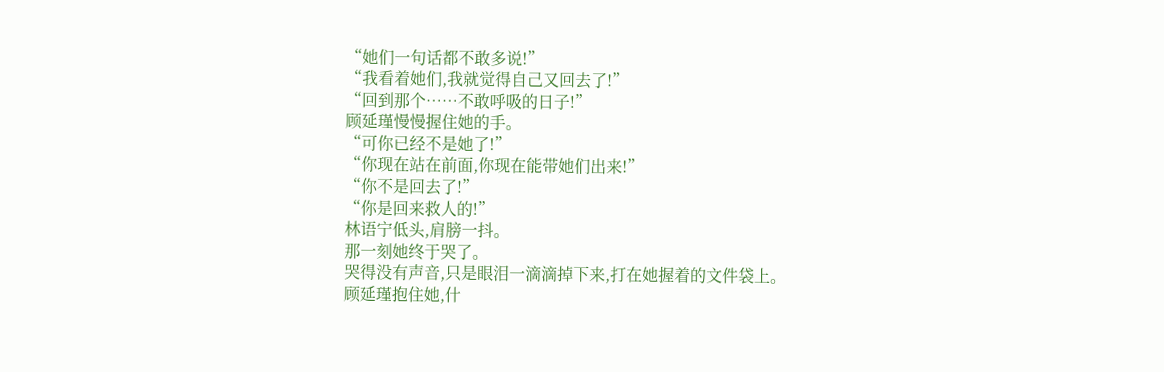“她们一句话都不敢多说!”
“我看着她们,我就觉得自己又回去了!”
“回到那个……不敢呼吸的日子!”
顾延瑾慢慢握住她的手。
“可你已经不是她了!”
“你现在站在前面,你现在能带她们出来!”
“你不是回去了!”
“你是回来救人的!”
林语宁低头,肩膀一抖。
那一刻她终于哭了。
哭得没有声音,只是眼泪一滴滴掉下来,打在她握着的文件袋上。
顾延瑾抱住她,什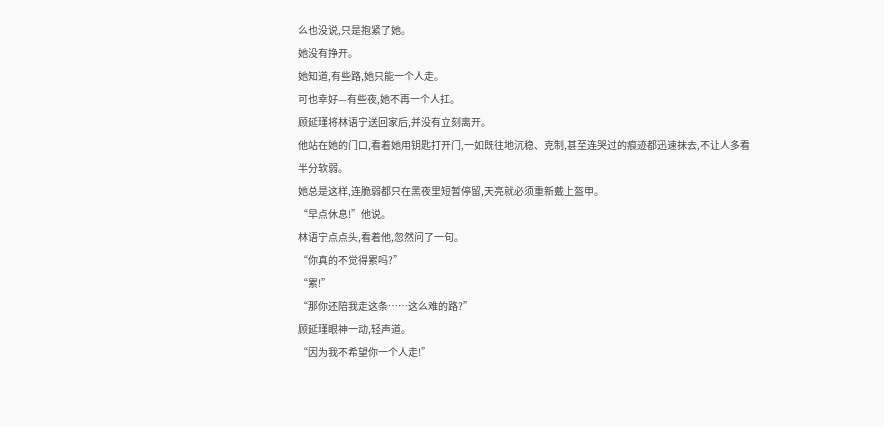么也没说,只是抱紧了她。
她没有挣开。
她知道,有些路,她只能一个人走。
可也幸好—有些夜,她不再一个人扛。
顾延瑾将林语宁送回家后,并没有立刻离开。
他站在她的门口,看着她用钥匙打开门,一如既往地沉稳、克制,甚至连哭过的痕迹都迅速抹去,不让人多看半分软弱。
她总是这样,连脆弱都只在黑夜里短暂停留,天亮就必须重新戴上盔甲。
“早点休息!”他说。
林语宁点点头,看着他,忽然问了一句。
“你真的不觉得累吗?”
“累!”
“那你还陪我走这条……这么难的路?”
顾延瑾眼神一动,轻声道。
“因为我不希望你一个人走!”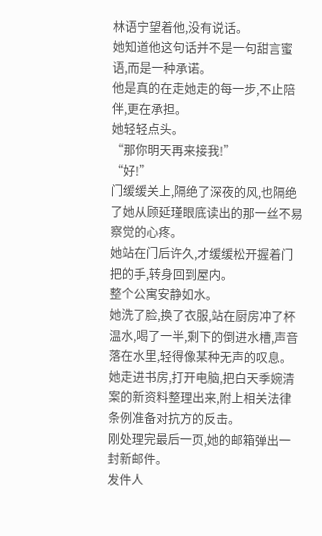林语宁望着他,没有说话。
她知道他这句话并不是一句甜言蜜语,而是一种承诺。
他是真的在走她走的每一步,不止陪伴,更在承担。
她轻轻点头。
“那你明天再来接我!”
“好!”
门缓缓关上,隔绝了深夜的风,也隔绝了她从顾延瑾眼底读出的那一丝不易察觉的心疼。
她站在门后许久,才缓缓松开握着门把的手,转身回到屋内。
整个公寓安静如水。
她洗了脸,换了衣服,站在厨房冲了杯温水,喝了一半,剩下的倒进水槽,声音落在水里,轻得像某种无声的叹息。
她走进书房,打开电脑,把白天季婉清案的新资料整理出来,附上相关法律条例准备对抗方的反击。
刚处理完最后一页,她的邮箱弹出一封新邮件。
发件人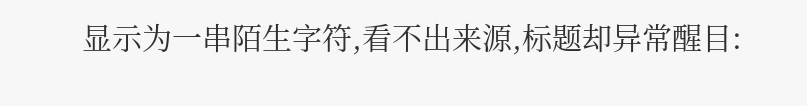显示为一串陌生字符,看不出来源,标题却异常醒目: